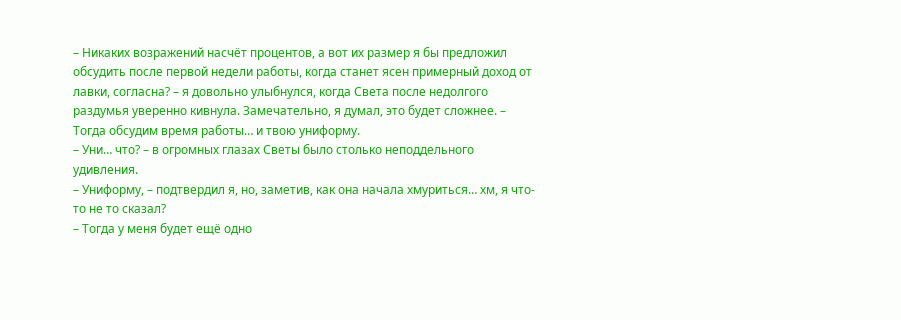– Никаких возражений насчёт процентов, а вот их размер я бы предложил обсудить после первой недели работы, когда станет ясен примерный доход от лавки, согласна? – я довольно улыбнулся, когда Света после недолгого раздумья уверенно кивнула. Замечательно, я думал, это будет сложнее. – Тогда обсудим время работы… и твою униформу.
– Уни… что? – в огромных глазах Светы было столько неподдельного удивления.
– Униформу, – подтвердил я, но, заметив, как она начала хмуриться… хм, я что-то не то сказал?
– Тогда у меня будет ещё одно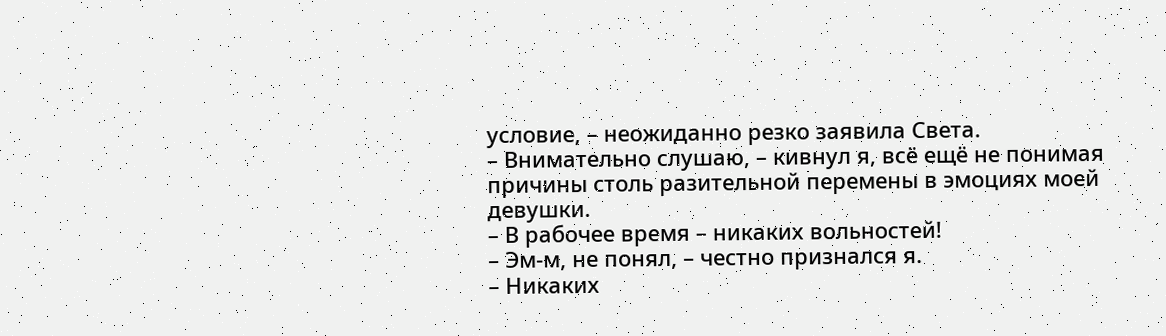условие, – неожиданно резко заявила Света.
– Внимательно слушаю, – кивнул я, всё ещё не понимая причины столь разительной перемены в эмоциях моей девушки.
– В рабочее время – никаких вольностей!
– Эм-м, не понял, – честно признался я.
– Никаких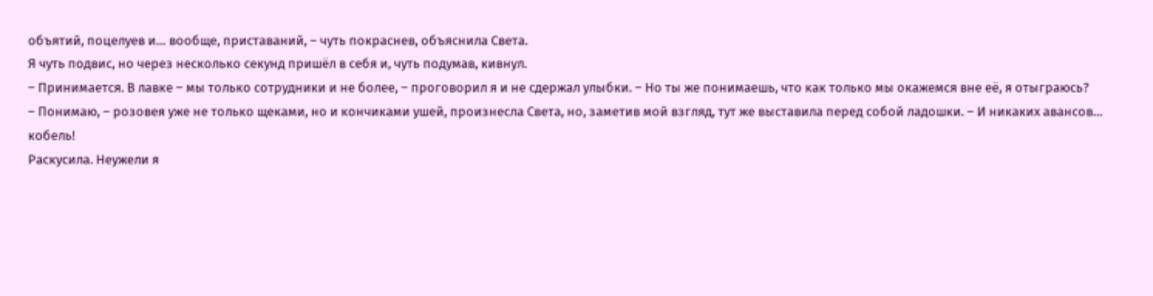объятий, поцелуев и… вообще, приставаний, – чуть покраснев, объяснила Света.
Я чуть подвис, но через несколько секунд пришёл в себя и, чуть подумав, кивнул.
– Принимается. В лавке – мы только сотрудники и не более, – проговорил я и не сдержал улыбки. – Но ты же понимаешь, что как только мы окажемся вне её, я отыграюсь?
– Понимаю, – розовея уже не только щеками, но и кончиками ушей, произнесла Света, но, заметив мой взгляд, тут же выставила перед собой ладошки. – И никаких авансов… кобель!
Раскусила. Неужели я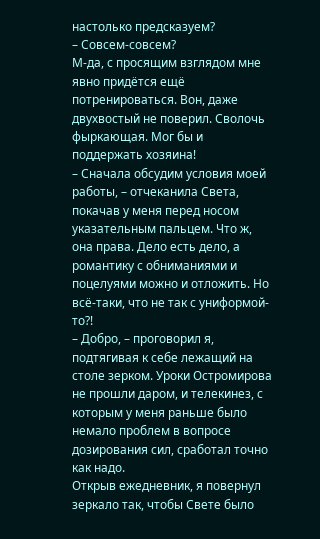настолько предсказуем?
– Совсем-совсем?
М-да, с просящим взглядом мне явно придётся ещё потренироваться. Вон, даже двухвостый не поверил. Сволочь фыркающая. Мог бы и поддержать хозяина!
– Сначала обсудим условия моей работы, – отчеканила Света, покачав у меня перед носом указательным пальцем. Что ж, она права. Дело есть дело, а романтику с обниманиями и поцелуями можно и отложить. Но всё-таки, что не так с униформой-то?!
– Добро, – проговорил я, подтягивая к себе лежащий на столе зерком. Уроки Остромирова не прошли даром, и телекинез, с которым у меня раньше было немало проблем в вопросе дозирования сил, сработал точно как надо.
Открыв ежедневник, я повернул зеркало так, чтобы Свете было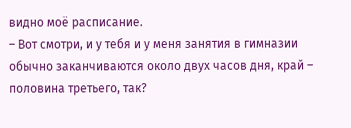видно моё расписание.
– Вот смотри, и у тебя и у меня занятия в гимназии обычно заканчиваются около двух часов дня, край – половина третьего, так?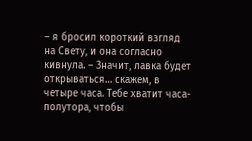– я бросил короткий взгляд на Свету, и она согласно кивнула. – Значит, лавка будет открываться… скажем, в четыре часа. Тебе хватит часа-полутора, чтобы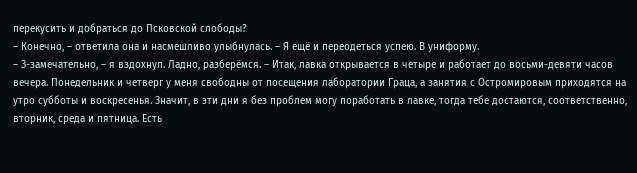перекусить и добраться до Псковской слободы?
– Конечно, – ответила она и насмешливо улыбнулась. – Я ещё и переодеться успею. В униформу.
– З-замечательно, – я вздохнул. Ладно, разберёмся. – Итак, лавка открывается в четыре и работает до восьми-девяти часов вечера. Понедельник и четверг у меня свободны от посещения лаборатории Граца, а занятия с Остромировым приходятся на утро субботы и воскресенья. Значит, в эти дни я без проблем могу поработать в лавке, тогда тебе достаются, соответственно, вторник, среда и пятница. Есть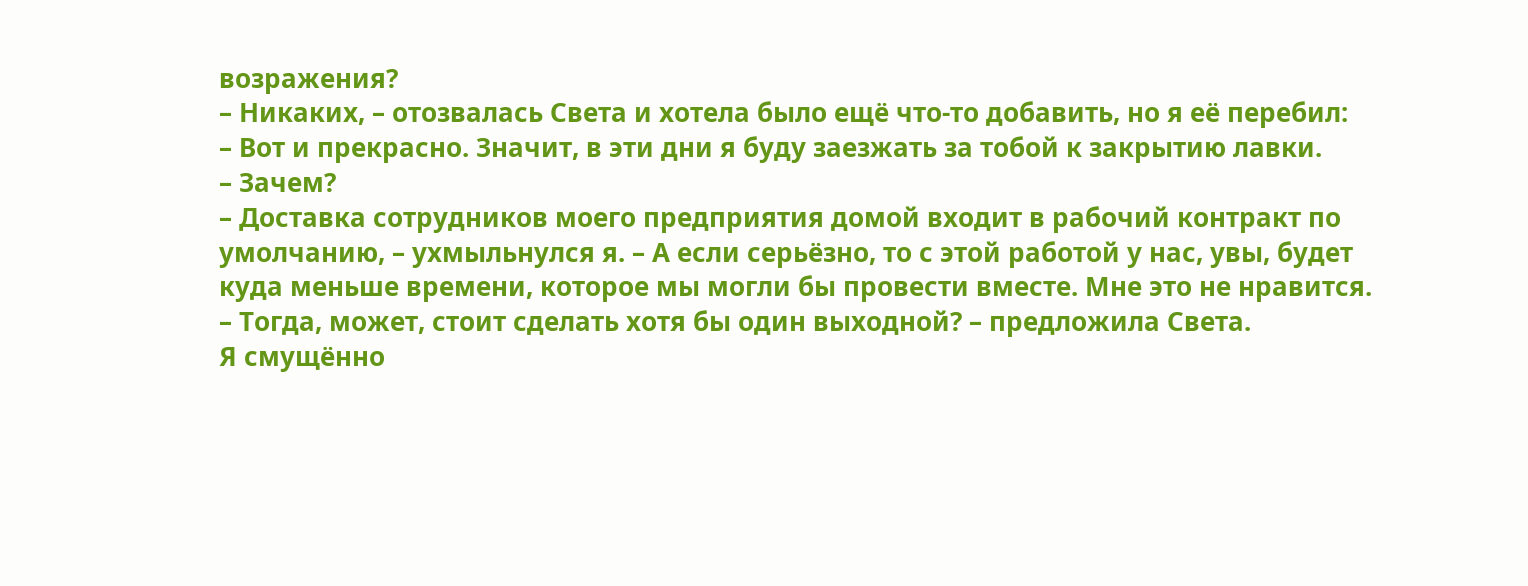возражения?
– Никаких, – отозвалась Света и хотела было ещё что-то добавить, но я её перебил:
– Вот и прекрасно. Значит, в эти дни я буду заезжать за тобой к закрытию лавки.
– Зачем?
– Доставка сотрудников моего предприятия домой входит в рабочий контракт по умолчанию, – ухмыльнулся я. – А если серьёзно, то с этой работой у нас, увы, будет куда меньше времени, которое мы могли бы провести вместе. Мне это не нравится.
– Тогда, может, стоит сделать хотя бы один выходной? – предложила Света.
Я смущённо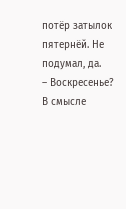потёр затылок пятернёй. Не подумал, да.
– Воскресенье? В смысле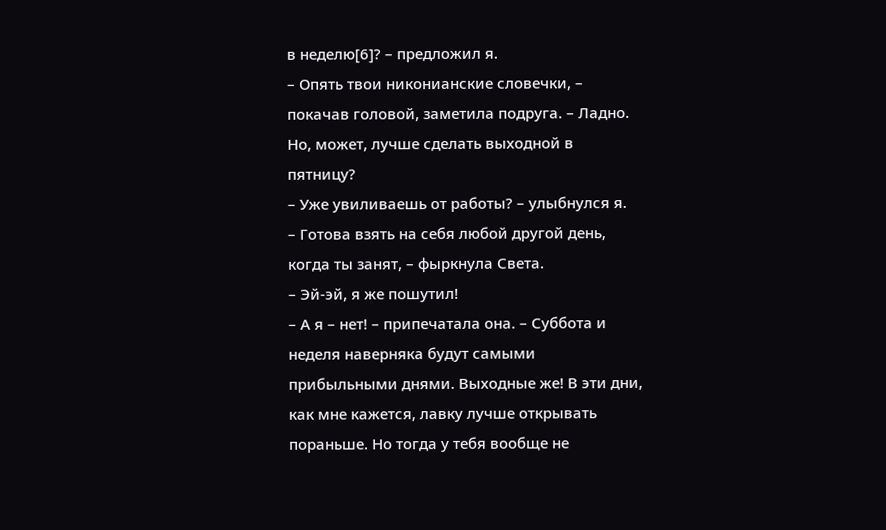в неделю[6]? – предложил я.
– Опять твои никонианские словечки, – покачав головой, заметила подруга. – Ладно. Но, может, лучше сделать выходной в пятницу?
– Уже увиливаешь от работы? – улыбнулся я.
– Готова взять на себя любой другой день, когда ты занят, – фыркнула Света.
– Эй-эй, я же пошутил!
– А я – нет! – припечатала она. – Суббота и неделя наверняка будут самыми прибыльными днями. Выходные же! В эти дни, как мне кажется, лавку лучше открывать пораньше. Но тогда у тебя вообще не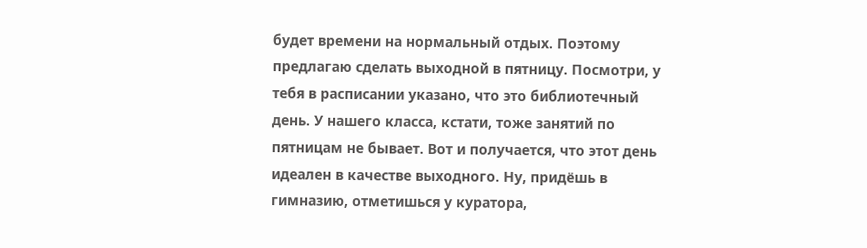будет времени на нормальный отдых. Поэтому предлагаю сделать выходной в пятницу. Посмотри, у тебя в расписании указано, что это библиотечный день. У нашего класса, кстати, тоже занятий по пятницам не бывает. Вот и получается, что этот день идеален в качестве выходного. Ну, придёшь в гимназию, отметишься у куратора,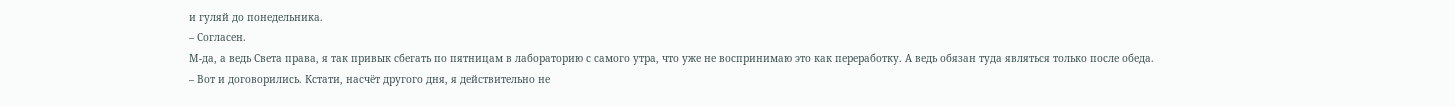и гуляй до понедельника.
– Согласен.
М-да, а ведь Света права, я так привык сбегать по пятницам в лабораторию с самого утра, что уже не воспринимаю это как переработку. А ведь обязан туда являться только после обеда.
– Вот и договорились. Кстати, насчёт другого дня, я действительно не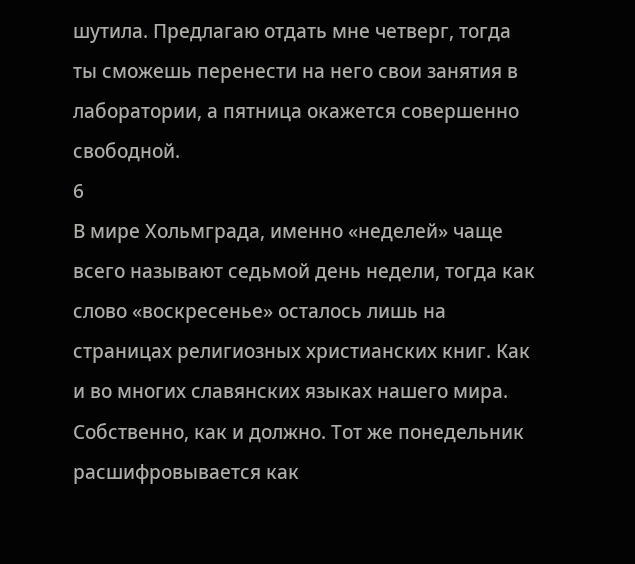шутила. Предлагаю отдать мне четверг, тогда ты сможешь перенести на него свои занятия в лаборатории, а пятница окажется совершенно свободной.
6
В мире Хольмграда, именно «неделей» чаще всего называют седьмой день недели, тогда как слово «воскресенье» осталось лишь на страницах религиозных христианских книг. Как и во многих славянских языках нашего мира. Собственно, как и должно. Тот же понедельник расшифровывается как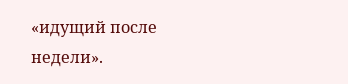«идущий после недели».